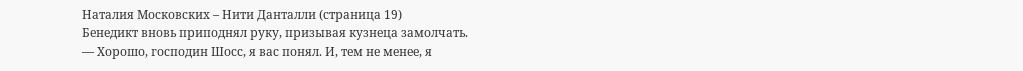Наталия Московских – Нити Данталли (страница 19)
Бенедикт вновь приподнял руку, призывая кузнеца замолчать.
— Хорошо, господин Шосс, я вас понял. И, тем не менее, я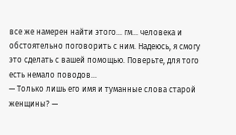все же намерен найти этого… гм… человека и обстоятельно поговорить с ним. Надеюсь, я смогу это сделать с вашей помощью. Поверьте, для того есть немало поводов…
— Только лишь его имя и туманные слова старой женщины? —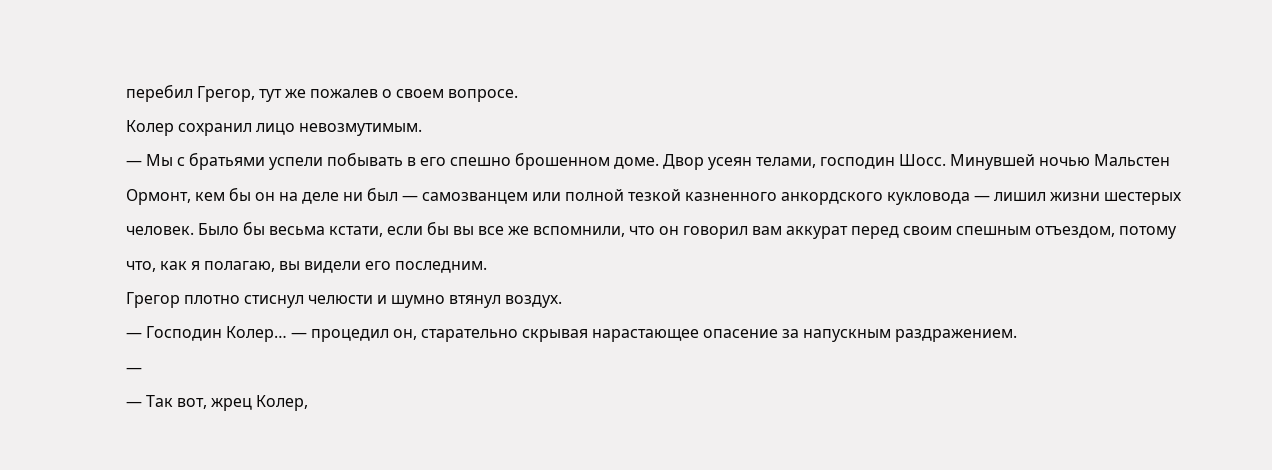перебил Грегор, тут же пожалев о своем вопросе.
Колер сохранил лицо невозмутимым.
— Мы с братьями успели побывать в его спешно брошенном доме. Двор усеян телами, господин Шосс. Минувшей ночью Мальстен Ормонт, кем бы он на деле ни был — самозванцем или полной тезкой казненного анкордского кукловода — лишил жизни шестерых человек. Было бы весьма кстати, если бы вы все же вспомнили, что он говорил вам аккурат перед своим спешным отъездом, потому что, как я полагаю, вы видели его последним.
Грегор плотно стиснул челюсти и шумно втянул воздух.
— Господин Колер… — процедил он, старательно скрывая нарастающее опасение за напускным раздражением.
—
— Так вот, жрец Колер,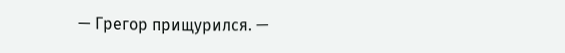— Грегор прищурился. —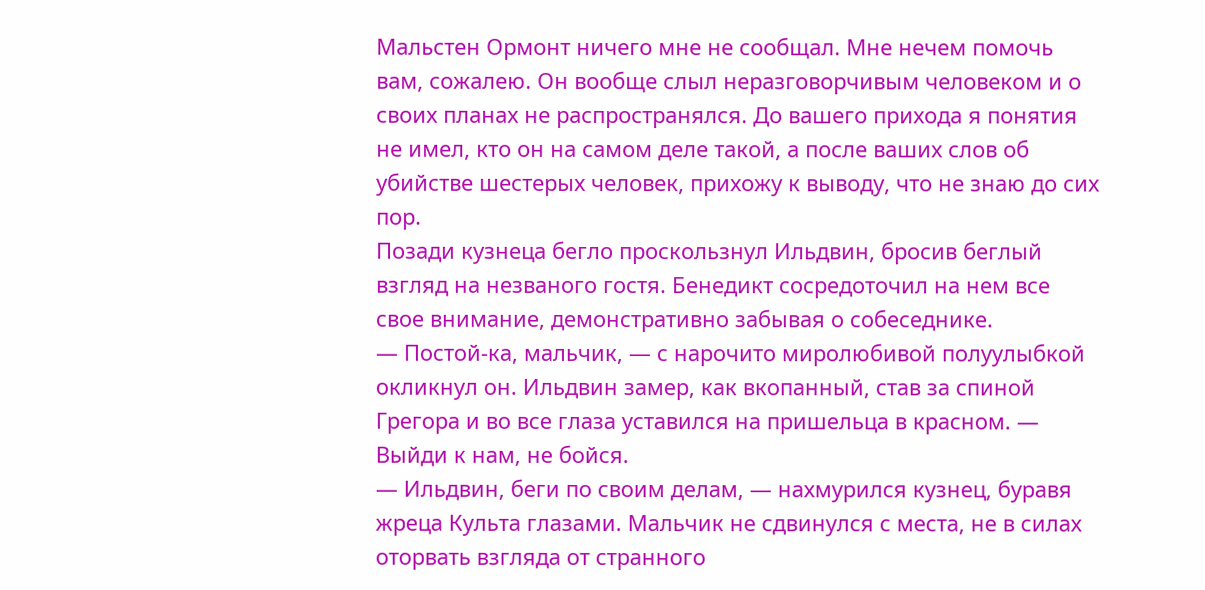Мальстен Ормонт ничего мне не сообщал. Мне нечем помочь вам, сожалею. Он вообще слыл неразговорчивым человеком и о своих планах не распространялся. До вашего прихода я понятия не имел, кто он на самом деле такой, а после ваших слов об убийстве шестерых человек, прихожу к выводу, что не знаю до сих пор.
Позади кузнеца бегло проскользнул Ильдвин, бросив беглый взгляд на незваного гостя. Бенедикт сосредоточил на нем все свое внимание, демонстративно забывая о собеседнике.
— Постой-ка, мальчик, — с нарочито миролюбивой полуулыбкой окликнул он. Ильдвин замер, как вкопанный, став за спиной Грегора и во все глаза уставился на пришельца в красном. — Выйди к нам, не бойся.
— Ильдвин, беги по своим делам, — нахмурился кузнец, буравя жреца Культа глазами. Мальчик не сдвинулся с места, не в силах оторвать взгляда от странного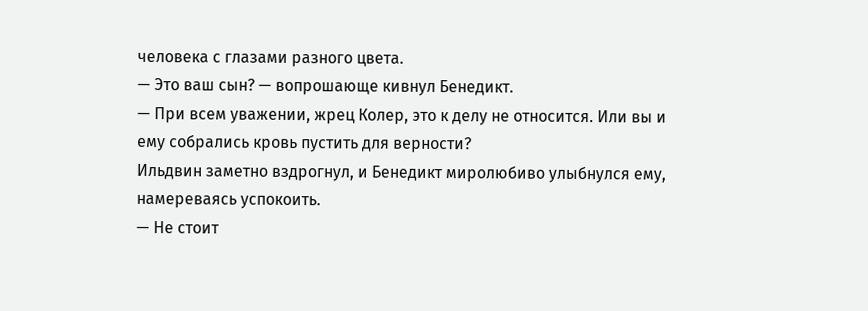человека с глазами разного цвета.
— Это ваш сын? — вопрошающе кивнул Бенедикт.
— При всем уважении, жрец Колер, это к делу не относится. Или вы и ему собрались кровь пустить для верности?
Ильдвин заметно вздрогнул, и Бенедикт миролюбиво улыбнулся ему, намереваясь успокоить.
— Не стоит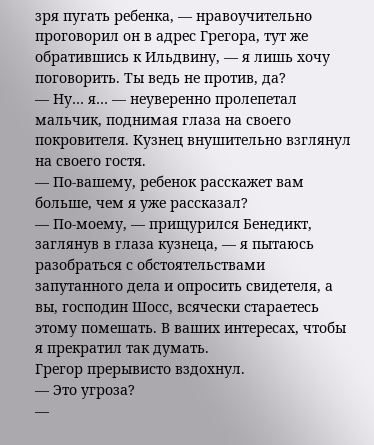зря пугать ребенка, — нравоучительно проговорил он в адрес Грегора, тут же обратившись к Ильдвину, — я лишь хочу поговорить. Ты ведь не против, да?
— Ну… я… — неуверенно пролепетал мальчик, поднимая глаза на своего покровителя. Кузнец внушительно взглянул на своего гостя.
— По-вашему, ребенок расскажет вам больше, чем я уже рассказал?
— По-моему, — прищурился Бенедикт, заглянув в глаза кузнеца, — я пытаюсь разобраться с обстоятельствами запутанного дела и опросить свидетеля, а вы, господин Шосс, всячески стараетесь этому помешать. В ваших интересах, чтобы я прекратил так думать.
Грегор прерывисто вздохнул.
— Это угроза?
—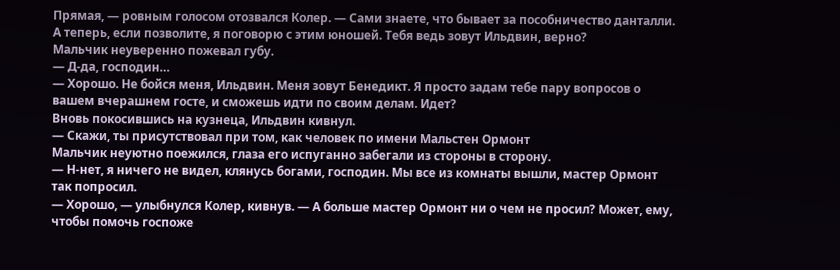Прямая, — ровным голосом отозвался Колер. — Сами знаете, что бывает за пособничество данталли. А теперь, если позволите, я поговорю с этим юношей. Тебя ведь зовут Ильдвин, верно?
Мальчик неуверенно пожевал губу.
— Д-да, господин…
— Хорошо. Не бойся меня, Ильдвин. Меня зовут Бенедикт. Я просто задам тебе пару вопросов о вашем вчерашнем госте, и сможешь идти по своим делам. Идет?
Вновь покосившись на кузнеца, Ильдвин кивнул.
— Скажи, ты присутствовал при том, как человек по имени Мальстен Ормонт
Мальчик неуютно поежился, глаза его испуганно забегали из стороны в сторону.
— Н-нет, я ничего не видел, клянусь богами, господин. Мы все из комнаты вышли, мастер Ормонт так попросил.
— Хорошо, — улыбнулся Колер, кивнув. — А больше мастер Ормонт ни о чем не просил? Может, ему, чтобы помочь госпоже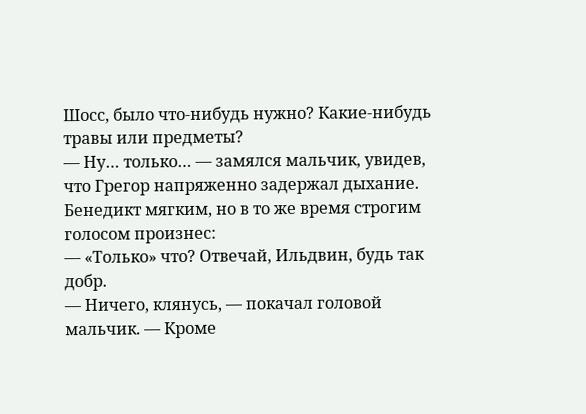Шосс, было что-нибудь нужно? Какие-нибудь травы или предметы?
— Ну… только… — замялся мальчик, увидев, что Грегор напряженно задержал дыхание. Бенедикт мягким, но в то же время строгим голосом произнес:
— «Только» что? Отвечай, Ильдвин, будь так добр.
— Ничего, клянусь, — покачал головой мальчик. — Кроме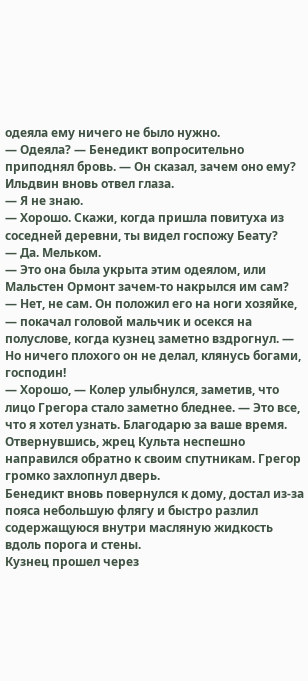одеяла ему ничего не было нужно.
— Одеяла? — Бенедикт вопросительно приподнял бровь. — Он сказал, зачем оно ему?
Ильдвин вновь отвел глаза.
— Я не знаю.
— Хорошо. Скажи, когда пришла повитуха из соседней деревни, ты видел госпожу Беату?
— Да. Мельком.
— Это она была укрыта этим одеялом, или Мальстен Ормонт зачем-то накрылся им сам?
— Нет, не сам. Он положил его на ноги хозяйке, — покачал головой мальчик и осекся на полуслове, когда кузнец заметно вздрогнул. — Но ничего плохого он не делал, клянусь богами, господин!
— Хорошо, — Колер улыбнулся, заметив, что лицо Грегора стало заметно бледнее. — Это все, что я хотел узнать. Благодарю за ваше время.
Отвернувшись, жрец Культа неспешно направился обратно к своим спутникам. Грегор громко захлопнул дверь.
Бенедикт вновь повернулся к дому, достал из-за пояса небольшую флягу и быстро разлил содержащуюся внутри масляную жидкость вдоль порога и стены.
Кузнец прошел через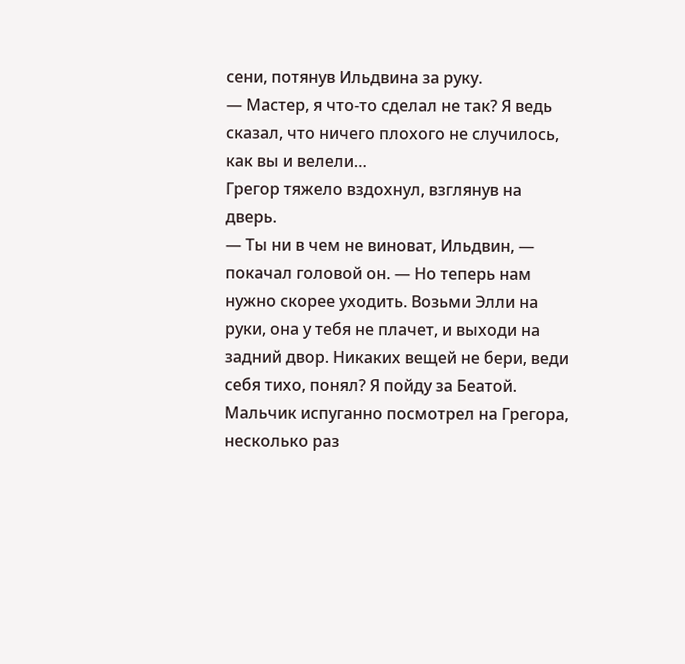сени, потянув Ильдвина за руку.
— Мастер, я что-то сделал не так? Я ведь сказал, что ничего плохого не случилось, как вы и велели…
Грегор тяжело вздохнул, взглянув на дверь.
— Ты ни в чем не виноват, Ильдвин, — покачал головой он. — Но теперь нам нужно скорее уходить. Возьми Элли на руки, она у тебя не плачет, и выходи на задний двор. Никаких вещей не бери, веди себя тихо, понял? Я пойду за Беатой.
Мальчик испуганно посмотрел на Грегора, несколько раз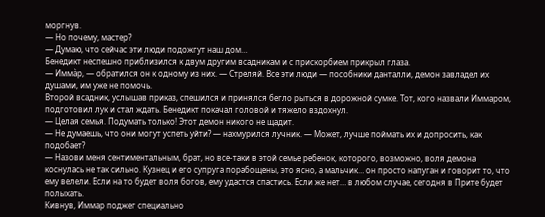моргнув.
— Но почему, мастер?
— Думаю, что сейчас эти люди подожгут наш дом…
Бенедикт неспешно приблизился к двум другим всадникам и с прискорбием прикрыл глаза.
— Имма̀р, — обратился он к одному из них. — Стреляй. Все эти люди — пособники данталли, демон завладел их душами, им уже не помочь.
Второй всадник, услышав приказ, спешился и принялся бегло рыться в дорожной сумке. Тот, кого назвали Иммаром, подготовил лук и стал ждать. Бенедикт покачал головой и тяжело вздохнул.
— Целая семья. Подумать только! Этот демон никого не щадит.
— Не думаешь, что они могут успеть уйти? — нахмурился лучник. — Может, лучше поймать их и допросить, как подобает?
— Назови меня сентиментальным, брат, но все-таки в этой семье ребенок, которого, возможно, воля демона коснулась не так сильно. Кузнец и его супруга порабощены, это ясно, а мальчик… он просто напуган и говорит то, что ему велели. Если на то будет воля богов, ему удастся спастись. Если же нет… в любом случае, сегодня в Прите будет полыхать.
Кивнув, Иммар поджег специально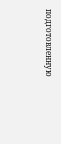подготовленную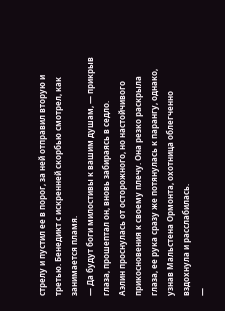стрелу и пустил ее в порог, за ней отправил вторую и третью. Бенедикт с искренней скорбью смотрел, как занимается пламя.
— Да будут боги милостивы к вашим душам, — прикрыв глаза, прошептал он, вновь забираясь в седло.
Аэлин проснулась от осторожного, но настойчивого прикосновения к своему плечу. Она резко раскрыла глаза, ее рука сразу же потянулась к парангу, однако, узнав Мальстена Ормонта, охотница облегченно вздохнула и расслабилась.
—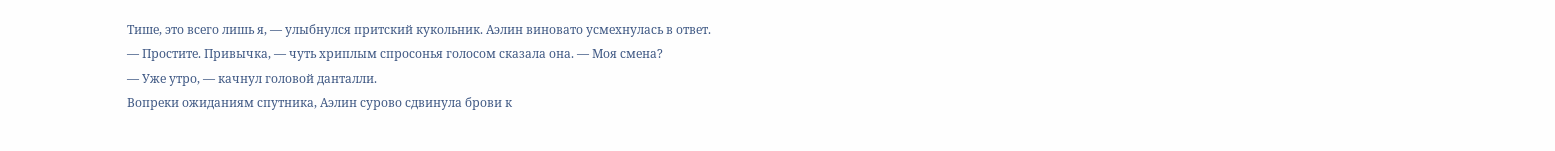Тише, это всего лишь я, — улыбнулся притский кукольник. Аэлин виновато усмехнулась в ответ.
— Простите. Привычка, — чуть хриплым спросонья голосом сказала она. — Моя смена?
— Уже утро, — качнул головой данталли.
Вопреки ожиданиям спутника, Аэлин сурово сдвинула брови к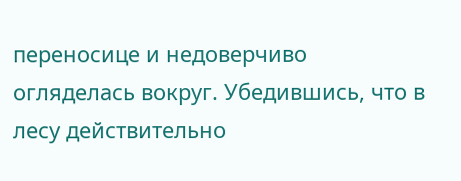переносице и недоверчиво огляделась вокруг. Убедившись, что в лесу действительно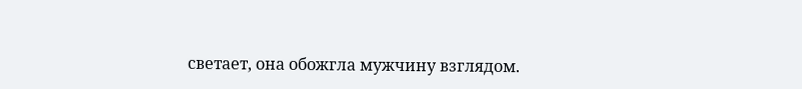светает, она обожгла мужчину взглядом.